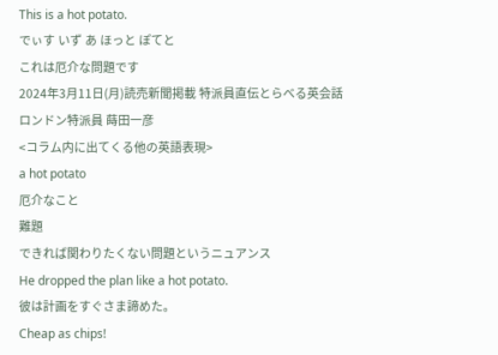This is a hot potato.
でぃす いず あ ほっと ぽてと
これは厄介な問題です
2024年3月11日(月)読売新聞掲載 特派員直伝とらべる英会話
ロンドン特派員 蒔田一彦
<コラム内に出てくる他の英語表現>
a hot potato
厄介なこと
難題
できれば関わりたくない問題というニュアンス
He dropped the plan like a hot potato.
彼は計画をすぐさま諦めた。
Cheap as chips!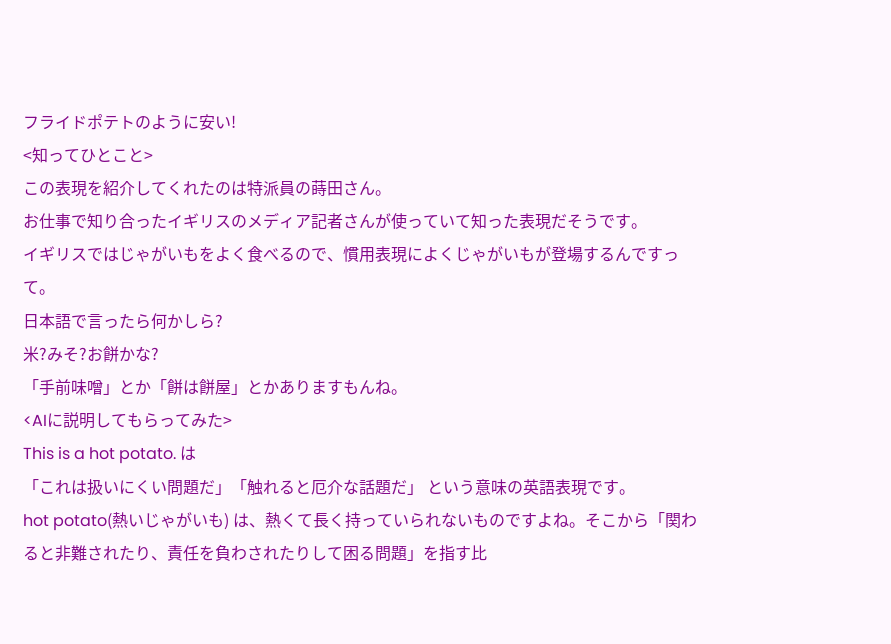フライドポテトのように安い!
<知ってひとこと>
この表現を紹介してくれたのは特派員の蒔田さん。
お仕事で知り合ったイギリスのメディア記者さんが使っていて知った表現だそうです。
イギリスではじゃがいもをよく食べるので、慣用表現によくじゃがいもが登場するんですって。
日本語で言ったら何かしら?
米?みそ?お餅かな?
「手前味噌」とか「餅は餅屋」とかありますもんね。
<AIに説明してもらってみた>
This is a hot potato. は
「これは扱いにくい問題だ」「触れると厄介な話題だ」 という意味の英語表現です。
hot potato(熱いじゃがいも) は、熱くて長く持っていられないものですよね。そこから「関わると非難されたり、責任を負わされたりして困る問題」を指す比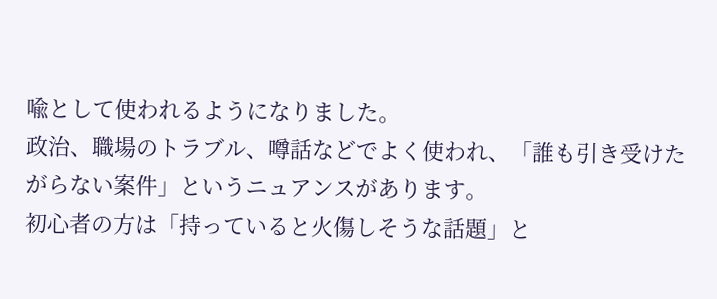喩として使われるようになりました。
政治、職場のトラブル、噂話などでよく使われ、「誰も引き受けたがらない案件」というニュアンスがあります。
初心者の方は「持っていると火傷しそうな話題」と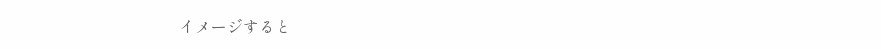イメージすると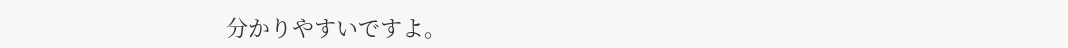分かりやすいですよ。